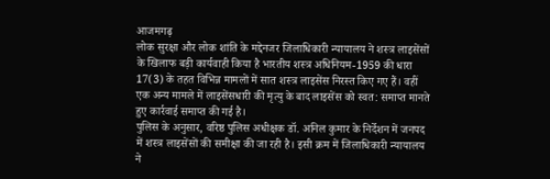आजमगढ़
लोक सुरक्षा और लोक शांति के मद्देनजर जिलाधिकारी न्यायालय ने शस्त्र लाइसेंसों के खिलाफ बड़ी कार्यवाही किया है भारतीय शस्त्र अधिनियम-1959 की धारा 17(3) के तहत विभिन्न मामलों में सात शस्त्र लाइसेंस निरस्त किए गए हैं। वहीं एक अन्य मामले में लाइसेंसधारी की मृत्यु के बाद लाइसेंस को स्वत: समाप्त मानते हुए कार्रवाई समाप्त की गई है।
पुलिस के अनुसार, वरिष्ठ पुलिस अधीक्षक डॉ. अनिल कुमार के निर्देशन में जनपद में शस्त्र लाइसेंसों की समीक्षा की जा रही है। इसी क्रम में जिलाधिकारी न्यायालय ने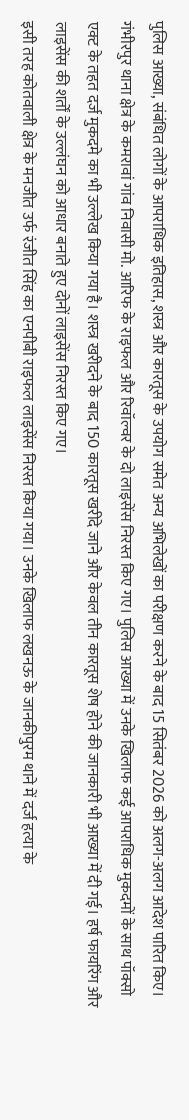पुलिस आख्या, संबंधित लोगों के आपराधिक इतिहास, शस्त्र और कारतूस के उपयोग समेत अन्य अभिलेखों का परीक्षण करने के बाद 15 सितंबर 2026 को अलग-अलग आदेश पारित किए।
गंभीरपुर थाना क्षेत्र के कमरावां गांव निवासी मो. आरिफ के राइफल और रिवॉल्वर के दो लाइसेंस निरस्त किए गए। पुलिस आख्या में उनके खिलाफ कई आपराधिक मुकदमों के साथ पॉक्सो एक्ट के तहत दर्ज मुकदमे का भी उल्लेख किया गया है। शस्त्र खरीदने के बाद 150 कारतूस खरीदे जाने और केवल तीन कारतूस शेष होने की जानकारी भी आख्या में दी गई। हर्ष फायरिंग और लाइसेंस की शर्तों के उल्लंघन को आधार बनाते हुए दोनों लाइसेंस निरस्त किए गए।
इसी तरह कोतवाली क्षेत्र के मनजीत उर्फ रंजीत सिंह का एनपीबी राइफल लाइसेंस निरस्त किया गया। उनके खिलाफ लखनऊ के जानकीपुरम थाने में दर्ज हत्या के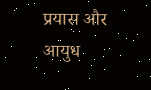प्रयास और आयुध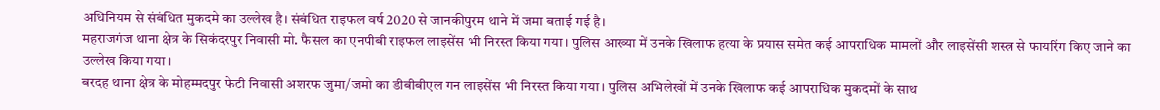अधिनियम से संबंधित मुकदमे का उल्लेख है। संबंधित राइफल वर्ष 2020 से जानकीपुरम थाने में जमा बताई गई है।
महराजगंज थाना क्षेत्र के सिकंदरपुर निवासी मो. फैसल का एनपीबी राइफल लाइसेंस भी निरस्त किया गया। पुलिस आख्या में उनके खिलाफ हत्या के प्रयास समेत कई आपराधिक मामलों और लाइसेंसी शस्त्र से फायरिंग किए जाने का उल्लेख किया गया।
बरदह थाना क्षेत्र के मोहम्मदपुर फेटी निवासी अशरफ जुमा/जमो का डीबीबीएल गन लाइसेंस भी निरस्त किया गया। पुलिस अभिलेखों में उनके खिलाफ कई आपराधिक मुकदमों के साथ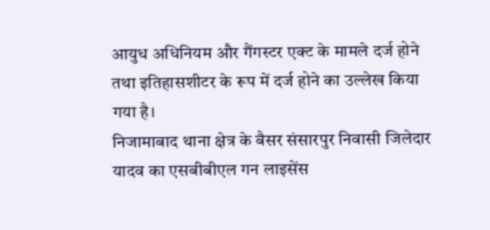आयुध अधिनियम और गैंगस्टर एक्ट के मामले दर्ज होने तथा इतिहासशीटर के रूप में दर्ज होने का उल्लेख किया गया है।
निजामाबाद थाना क्षेत्र के बैसर संसारपुर निवासी जिलेदार यादव का एसबीबीएल गन लाइसेंस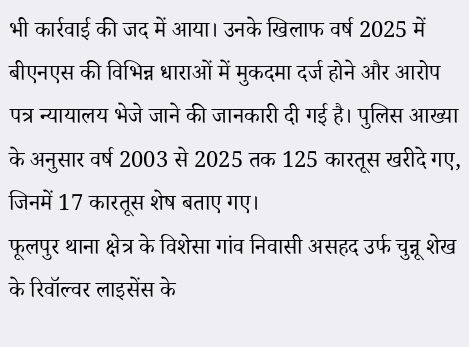भी कार्रवाई की जद में आया। उनके खिलाफ वर्ष 2025 में बीएनएस की विभिन्न धाराओं में मुकदमा दर्ज होने और आरोप पत्र न्यायालय भेजे जाने की जानकारी दी गई है। पुलिस आख्या के अनुसार वर्ष 2003 से 2025 तक 125 कारतूस खरीदे गए, जिनमें 17 कारतूस शेष बताए गए।
फूलपुर थाना क्षेत्र के विशेसा गांव निवासी असहद उर्फ चुन्नू शेख के रिवॉल्वर लाइसेंस के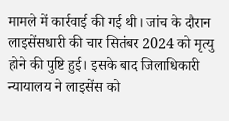मामले में कार्रवाई की गई थी। जांच के दौरान लाइसेंसधारी की चार सितंबर 2024 को मृत्यु होने की पुष्टि हुई। इसके बाद जिलाधिकारी न्यायालय ने लाइसेंस को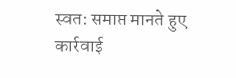स्वत: समाप्त मानते हुए कार्रवाई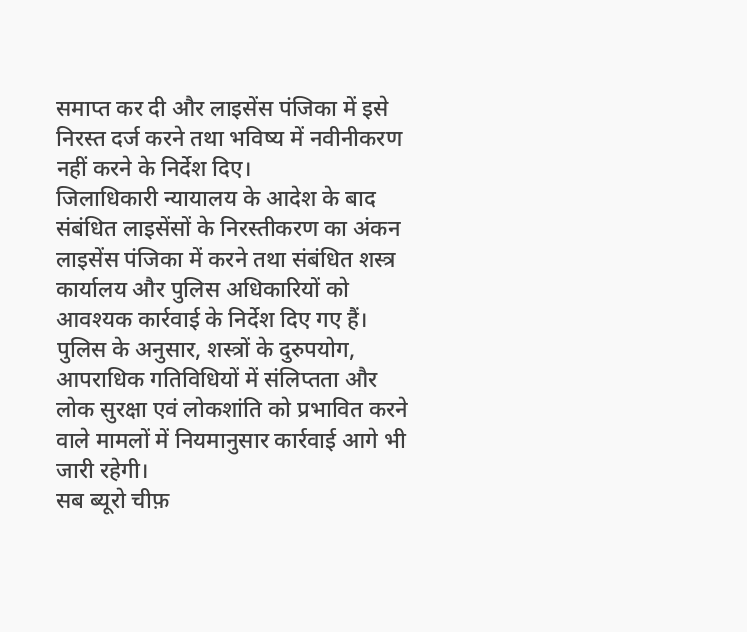समाप्त कर दी और लाइसेंस पंजिका में इसे निरस्त दर्ज करने तथा भविष्य में नवीनीकरण नहीं करने के निर्देश दिए।
जिलाधिकारी न्यायालय के आदेश के बाद संबंधित लाइसेंसों के निरस्तीकरण का अंकन लाइसेंस पंजिका में करने तथा संबंधित शस्त्र कार्यालय और पुलिस अधिकारियों को आवश्यक कार्रवाई के निर्देश दिए गए हैं। पुलिस के अनुसार, शस्त्रों के दुरुपयोग, आपराधिक गतिविधियों में संलिप्तता और लोक सुरक्षा एवं लोकशांति को प्रभावित करने वाले मामलों में नियमानुसार कार्रवाई आगे भी जारी रहेगी।
सब ब्यूरो चीफ़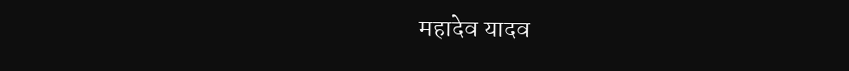महादेव यादव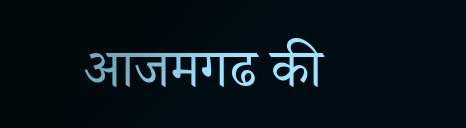आजमगढ की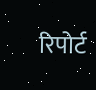रिपोर्ट